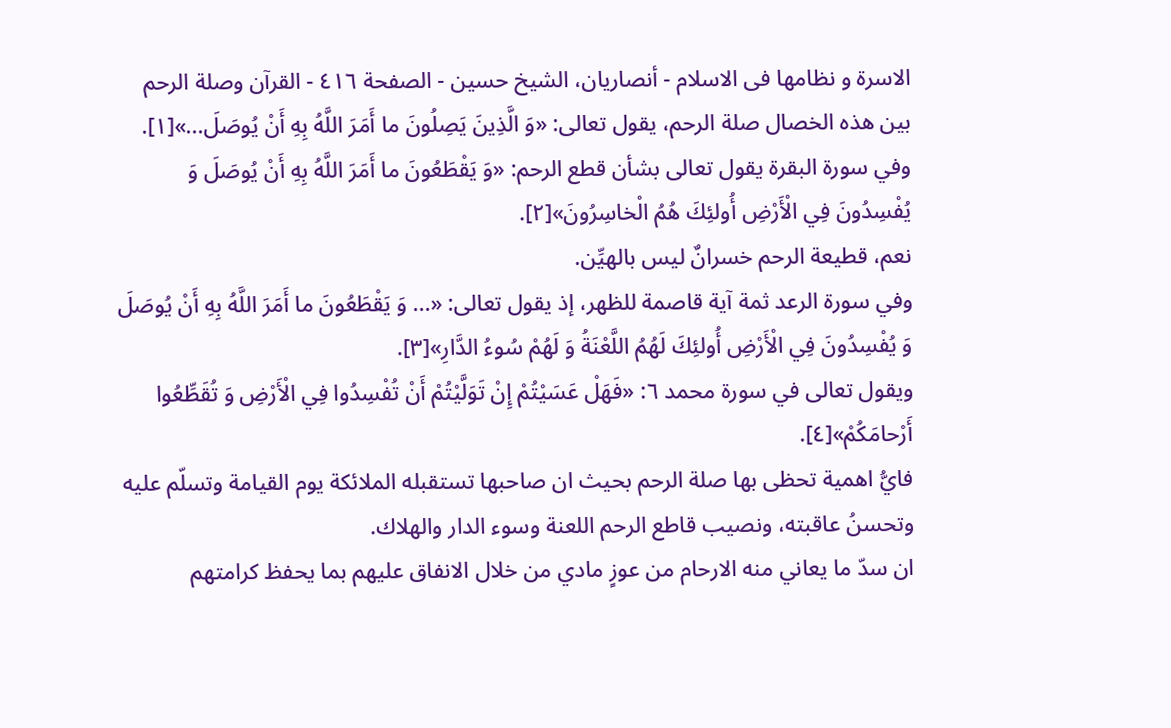الاسرة و نظامها فى الاسلام - أنصاريان، الشيخ حسين - الصفحة ٤١٦ - القرآن وصلة الرحم
بين هذه الخصال صلة الرحم، يقول تعالى: «وَ الَّذِينَ يَصِلُونَ ما أَمَرَ اللَّهُ بِهِ أَنْ يُوصَلَ...»[١].
وفي سورة البقرة يقول تعالى بشأن قطع الرحم: «وَ يَقْطَعُونَ ما أَمَرَ اللَّهُ بِهِ أَنْ يُوصَلَ وَ يُفْسِدُونَ فِي الْأَرْضِ أُولئِكَ هُمُ الْخاسِرُونَ»[٢].
نعم، قطيعة الرحم خسرانٌ ليس بالهيِّن.
وفي سورة الرعد ثمة آية قاصمة للظهر، إذ يقول تعالى: «... وَ يَقْطَعُونَ ما أَمَرَ اللَّهُ بِهِ أَنْ يُوصَلَ وَ يُفْسِدُونَ فِي الْأَرْضِ أُولئِكَ لَهُمُ اللَّعْنَةُ وَ لَهُمْ سُوءُ الدَّارِ»[٣].
ويقول تعالى في سورة محمد ٦: «فَهَلْ عَسَيْتُمْ إِنْ تَوَلَّيْتُمْ أَنْ تُفْسِدُوا فِي الْأَرْضِ وَ تُقَطِّعُوا أَرْحامَكُمْ»[٤].
فايُّ اهمية تحظى بها صلة الرحم بحيث ان صاحبها تستقبله الملائكة يوم القيامة وتسلّم عليه وتحسنُ عاقبته، ونصيب قاطع الرحم اللعنة وسوء الدار والهلاك.
ان سدّ ما يعاني منه الارحام من عوزٍ مادي من خلال الانفاق عليهم بما يحفظ كرامتهم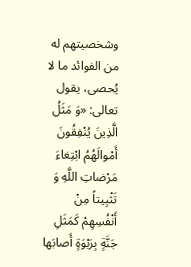وشخصيتهم له من الفوائد ما لا يُحصى، يقول تعالى: «وَ مَثَلُ الَّذِينَ يُنْفِقُونَ أَمْوالَهُمُ ابْتِغاءَ مَرْضاتِ اللَّهِ وَ تَثْبِيتاً مِنْ أَنْفُسِهِمْ كَمَثَلِ جَنَّةٍ بِرَبْوَةٍ أَصابَها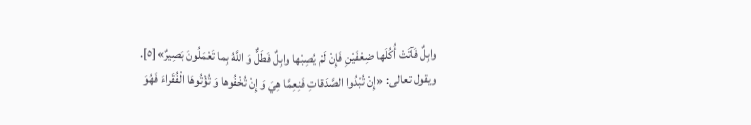وابِلٌ فَآتَتْ أُكُلَها ضِعْفَيْنِ فَإِنْ لَمْ يُصِبْها وابِلٌ فَطَلٌّ وَ اللَّهُ بِما تَعْمَلُونَ بَصِيرٌ»[٥].
ويقول تعالى: «إِنْ تُبْدُوا الصَّدَقاتِ فَنِعِمَّا هِيَ وَ إِنْ تُخْفُوها وَ تُؤْتُوهَا الْفُقَراءَ فَهُوَ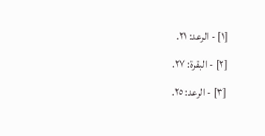[١] - الرعد: ٢١.
[٢] - البقرة: ٢٧.
[٣] - الرعد: ٢٥.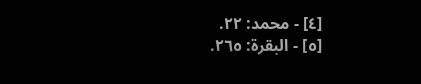[٤] - محمد: ٢٢.
[٥] - البقرة: ٢٦٥.